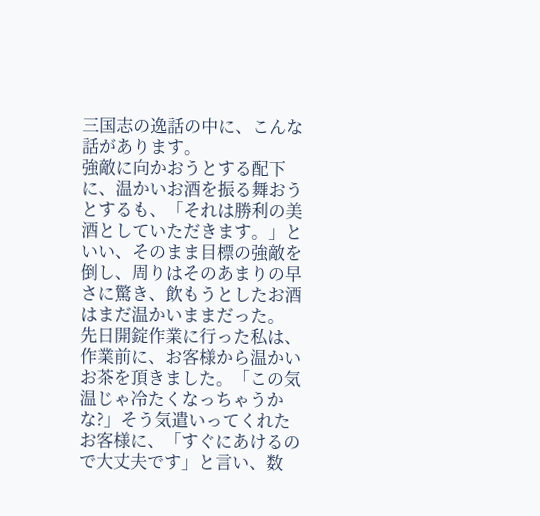三国志の逸話の中に、こんな話があります。
強敵に向かおうとする配下に、温かいお酒を振る舞おうとするも、「それは勝利の美酒としていただきます。」といい、そのまま目標の強敵を倒し、周りはそのあまりの早さに驚き、飲もうとしたお酒はまだ温かいままだった。
先日開錠作業に行った私は、作業前に、お客様から温かいお茶を頂きました。「この気温じゃ冷たくなっちゃうかな?」そう気遣いってくれたお客様に、「すぐにあけるので大丈夫です」と言い、数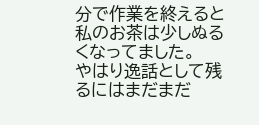分で作業を終えると私のお茶は少しぬるくなってました。
やはり逸話として残るにはまだまだ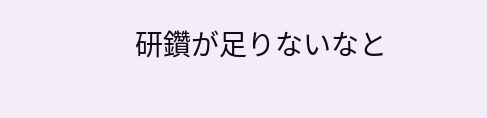研鑽が足りないなと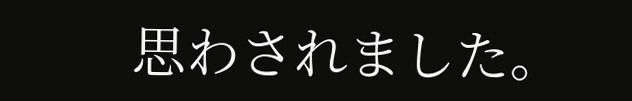思わされました。